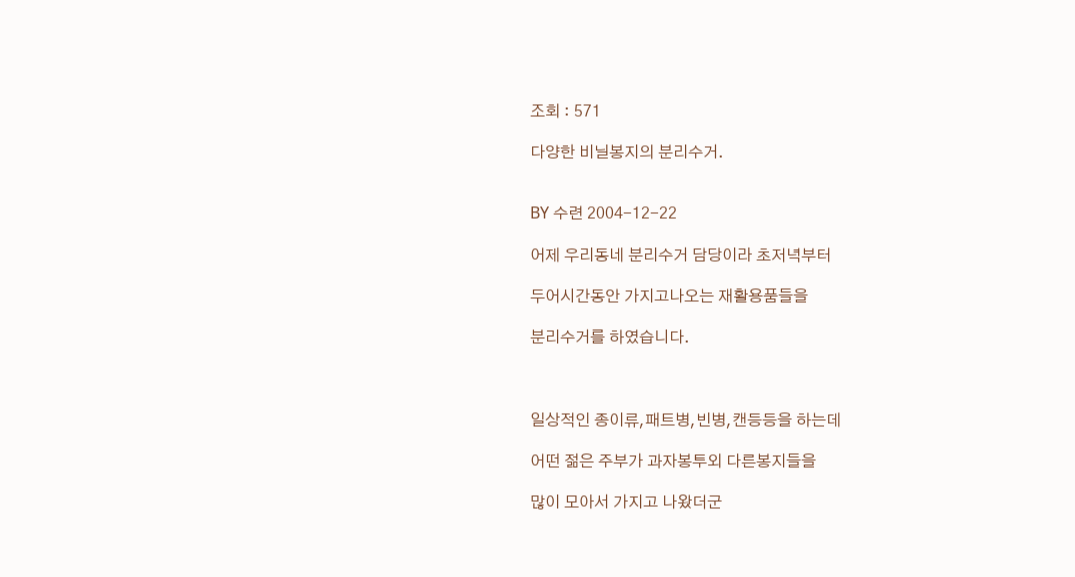조회 : 571

다양한 비닐봉지의 분리수거.


BY 수련 2004-12-22

어제 우리동네 분리수거 담당이라 초저녁부터

두어시간동안 가지고나오는 재활용품들을

분리수거를 하였습니다.



일상적인 종이류,패트병,빈병,캔등등을 하는데

어떤 젊은 주부가 과자봉투외 다른봉지들을

많이 모아서 가지고 나왔더군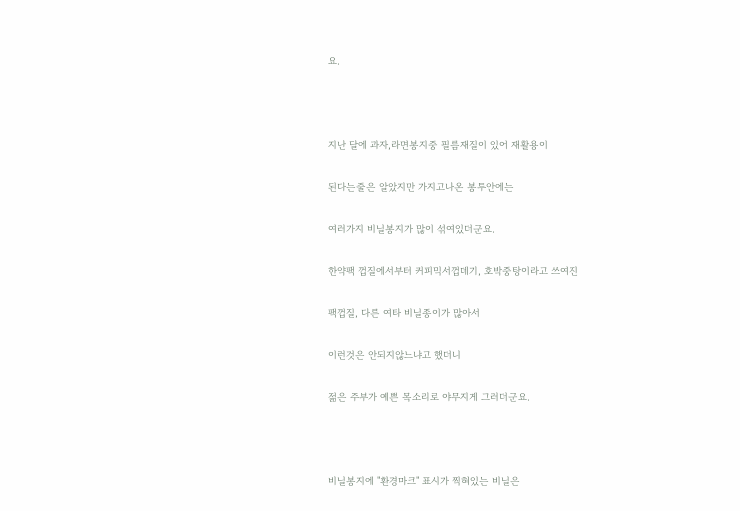요.



지난 달에 과자,라면봉지중 필름재질이 있어 재활용이

된다는줄은 알았지만 가지고나온 봉투안에는

여러가지 비닐봉지가 많이 섞여있더군요.

한약팩 껍질에서부터 커피믹서껍데기, 호박중탕이라고 쓰여진

팩껍질, 다른 여타 비닐종이가 많아서

이런것은 안되지않느냐고 했더니

젊은 주부가 예쁜 목소리로 야무지게 그러더군요.



비닐봉지에 "환경마크" 표시가 찍혀있는 비닐은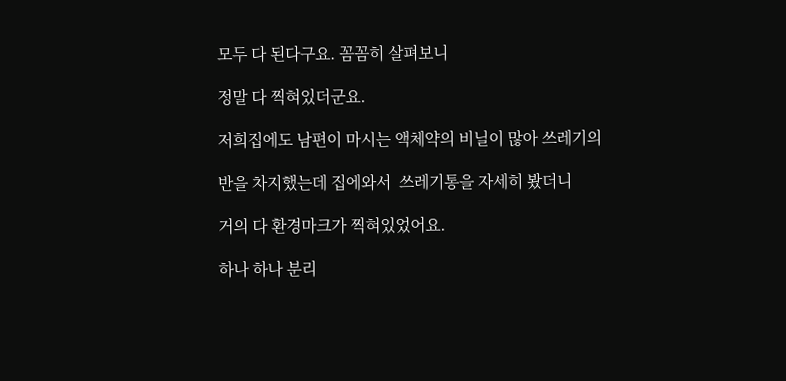모두 다 된다구요. 꼼꼼히 살펴보니

정말 다 찍혀있더군요.

저희집에도 남편이 마시는 액체약의 비닐이 많아 쓰레기의

반을 차지했는데 집에와서  쓰레기통을 자세히 봤더니

거의 다 환경마크가 찍혀있었어요.

하나 하나 분리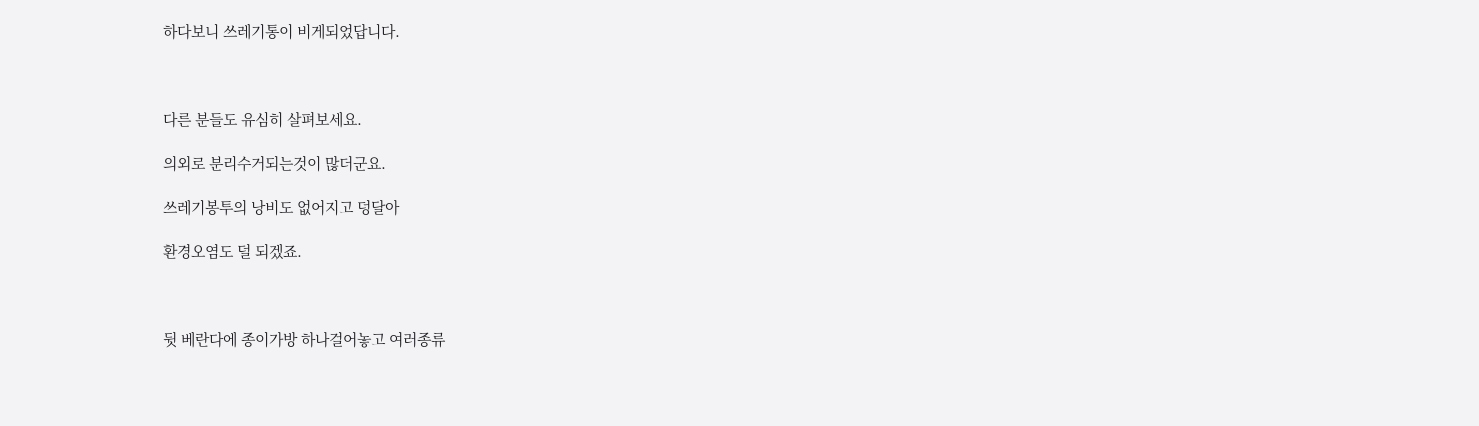하다보니 쓰레기통이 비게되었답니다.



다른 분들도 유심히 살펴보세요.

의외로 분리수거되는것이 많더군요.

쓰레기봉투의 낭비도 없어지고 덩달아

환경오염도 덜 되겠죠.



뒷 베란다에 종이가방 하나걸어놓고 여러종류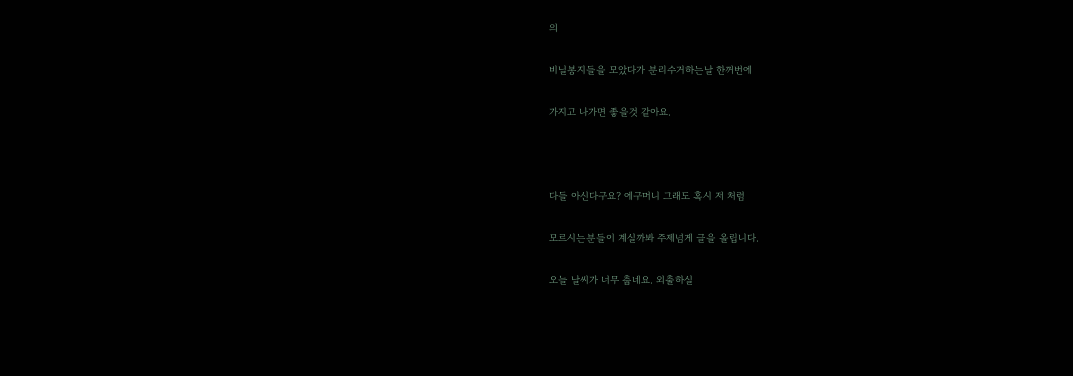의

비닐봉지들을 모았다가 분리수거하는날 한꺼번에

가지고 나가면 좋을것 같아요.



다들 아신다구요? 에구머니 그래도 혹시 저 처럼

모르시는분들이 계실까봐 주제넘게 글을 올립니다.

오늘 날씨가 너무 춥네요. 외출하실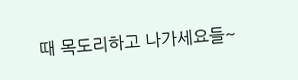때 목도리하고 나가세요들~